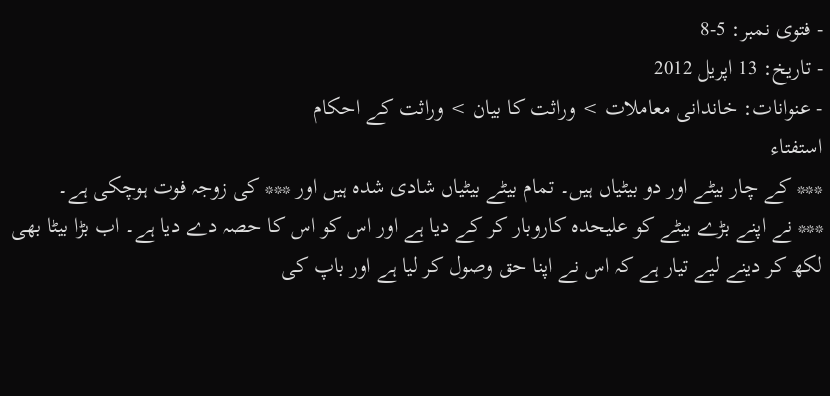- فتوی نمبر: 5-8
- تاریخ: 13 اپریل 2012
- عنوانات: خاندانی معاملات > وراثت کا بیان > وراثت کے احکام
استفتاء
*** کے چار بیٹے اور دو بیٹیاں ہیں۔ تمام بیٹے بیٹیاں شادی شدہ ہیں اور *** کی زوجہ فوت ہوچکی ہے۔
*** نے اپنے بڑے بیٹے کو علیحدہ کاروبار کر کے دیا ہے اور اس کو اس کا حصہ دے دیا ہے۔ اب بڑا بیٹا بھی لکھ کر دینے لیے تیار ہے کہ اس نے اپنا حق وصول کر لیا ہے اور باپ کی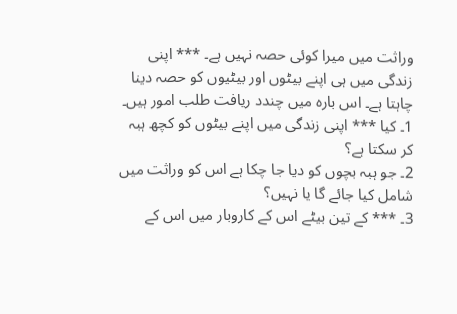وراثت میں میرا کوئی حصہ نہیں ہے۔ *** اپنی زندگی میں ہی اپنے بیٹوں اور بیٹیوں کو حصہ دینا چاہتا ہے۔ اس بارہ میں چندد ریافت طلب امور ہیں۔
1۔ کیا *** اپنی زندگی میں اپنے بیٹوں کو کچھ ہبہ کر سکتا ہے؟
2۔ جو ہبہ بچوں کو دیا جا چکا ہے اس کو وراثت میں شامل کیا جائے گا یا نہیں؟
3۔ *** کے تین بیٹے اس کے کاروبار میں اس کے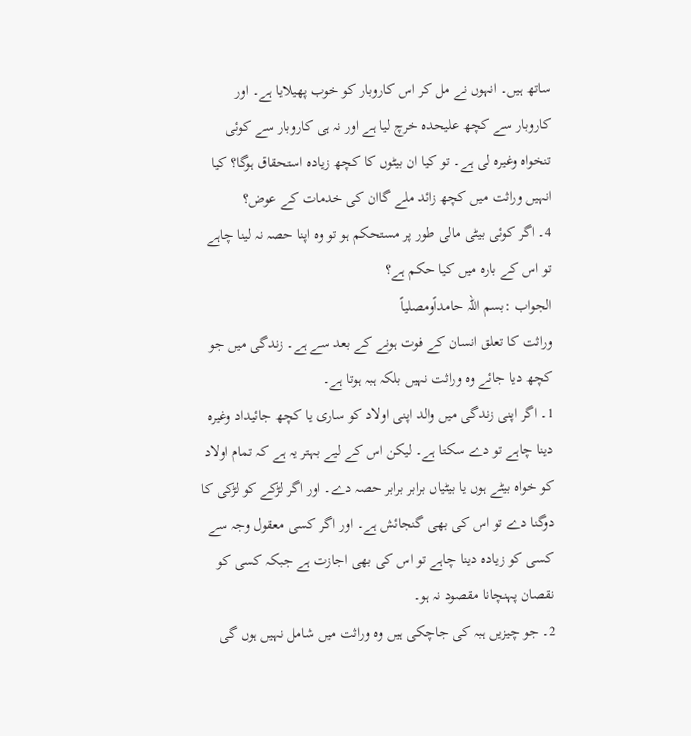ساتھ ہیں۔ انہوں نے مل کر اس کاروبار کو خوب پھیلایا ہے۔ اور کاروبار سے کچھ علیحدہ خرچ لیا ہے اور نہ ہی کاروبار سے کوئی تنخواہ وغیرہ لی ہے۔ تو کیا ان بیٹوں کا کچھ زیادہ استحقاق ہوگا؟ کیا انہیں وراثت میں کچھ زائد ملے گاان کی خدمات کے عوض؟
4۔ اگر کوئی بیٹی مالی طور پر مستحکم ہو تو وہ اپنا حصہ نہ لینا چاہے تو اس کے بارہ میں کیا حکم ہے؟
الجواب :بسم اللہ حامداًومصلیاً
وراثت کا تعلق انسان کے فوت ہونے کے بعد سے ہے۔ زندگی میں جو کچھ دیا جائے وہ وراثت نہیں بلکہ ہبہ ہوتا ہے۔
1۔ اگر اپنی زندگی میں والد اپنی اولاد کو ساری یا کچھ جائیداد وغیرہ دینا چاہے تو دے سکتا ہے۔ لیکن اس کے لیے بہتر یہ ہے کہ تمام اولاد کو خواہ بیٹے ہوں یا بیٹیاں برابر برابر حصہ دے۔ اور اگر لڑکے کو لڑکی کا دوگنا دے تو اس کی بھی گنجائش ہے۔ اور اگر کسی معقول وجہ سے کسی کو زیادہ دینا چاہے تو اس کی بھی اجازت ہے جبکہ کسی کو نقصان پہنچانا مقصود نہ ہو۔
2۔ جو چیزیں ہبہ کی جاچکی ہیں وہ وراثت میں شامل نہیں ہوں گی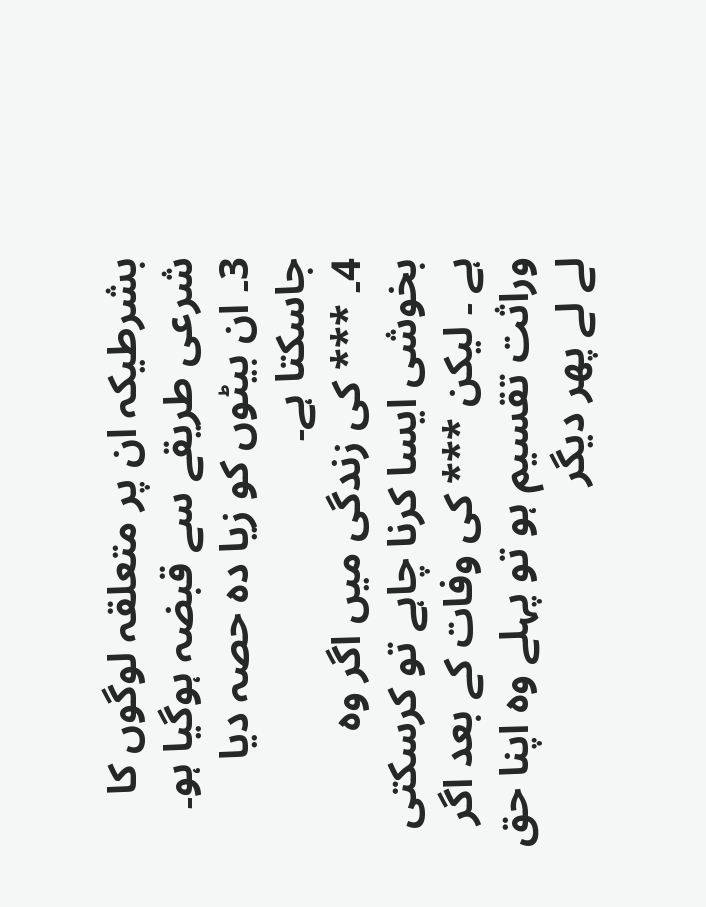بشرطیکہ ان پر متعلقہ لوگوں کا شرعی طریقے سے قبضہ ہوگیا ہو۔
3۔ ان بیٹوں کو زیا دہ حصہ دیا جاسکتا ہے۔
4۔ *** کی زندگی میں اگر وہ بخوشی ایسا کرنا چاہے تو کرسکتی ہے ۔ لیکن *** کی وفات کے بعد اگر وراثت تقسیم ہو تو پہلے وہ اپنا حق لے لے پھر دیگر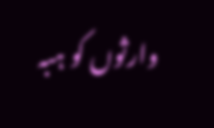وارثوں کو ہبہ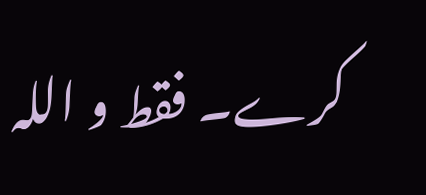کرے۔ فقط و اللہ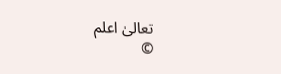تعالیٰ اعلم
©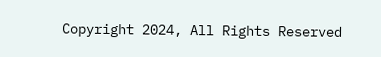Copyright 2024, All Rights Reserved